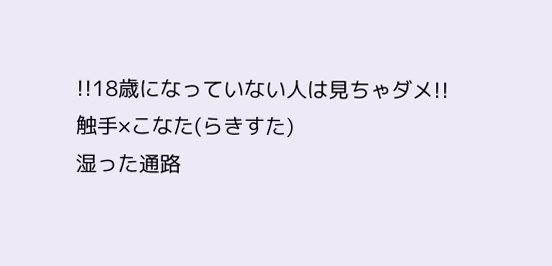!!18歳になっていない人は見ちゃダメ!!
触手×こなた(らきすた)
湿った通路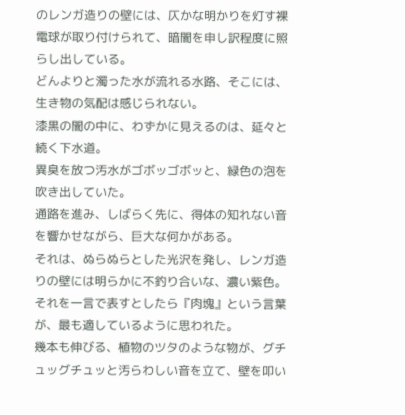のレンガ造りの壁には、仄かな明かりを灯す裸電球が取り付けられて、暗闇を申し訳程度に照らし出している。
どんよりと濁った水が流れる水路、そこには、生き物の気配は感じられない。
漆黒の闇の中に、わずかに見えるのは、延々と続く下水道。
異臭を放つ汚水がゴボッゴボッと、緑色の泡を吹き出していた。
通路を進み、しばらく先に、得体の知れない音を響かせながら、巨大な何かがある。
それは、ぬらぬらとした光沢を発し、レンガ造りの壁には明らかに不釣り合いな、濃い紫色。
それを一言で表すとしたら『肉塊』という言葉が、最も適しているように思われた。
幾本も伸びる、植物のツタのような物が、グチュッグチュッと汚らわしい音を立て、壁を叩い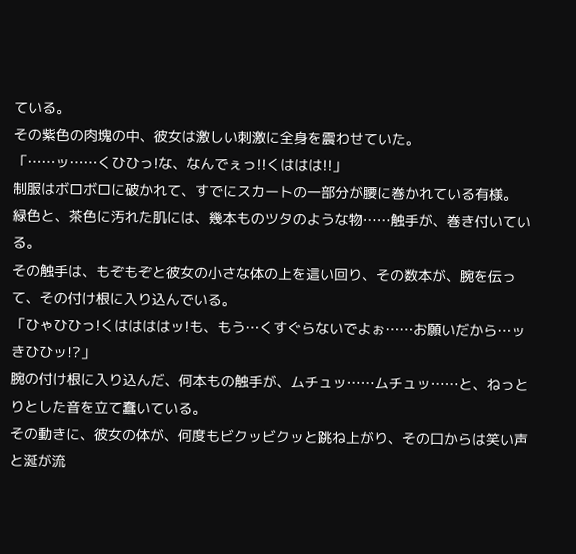ている。
その紫色の肉塊の中、彼女は激しい刺激に全身を震わせていた。
「……ッ……くひひっ!な、なんでぇっ!!くははは!!」
制服はボロボロに破かれて、すでにスカートの一部分が腰に巻かれている有様。
緑色と、茶色に汚れた肌には、幾本ものツタのような物……触手が、巻き付いている。
その触手は、もぞもぞと彼女の小さな体の上を這い回り、その数本が、腕を伝って、その付け根に入り込んでいる。
「ひゃひひっ!くははははッ!も、もう…くすぐらないでよぉ……お願いだから…ッきひひッ!?」
腕の付け根に入り込んだ、何本もの触手が、ムチュッ……ムチュッ……と、ねっとりとした音を立て蠢いている。
その動きに、彼女の体が、何度もビクッビクッと跳ね上がり、その口からは笑い声と涎が流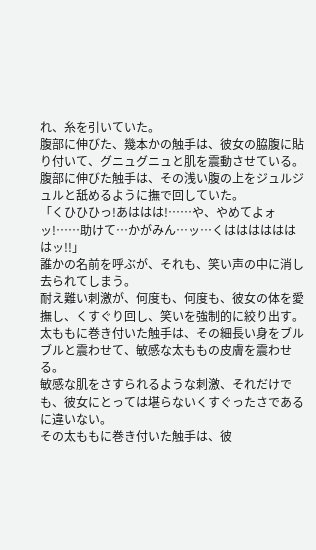れ、糸を引いていた。
腹部に伸びた、幾本かの触手は、彼女の脇腹に貼り付いて、グニュグニュと肌を震動させている。
腹部に伸びた触手は、その浅い腹の上をジュルジュルと舐めるように撫で回していた。
「くひひひっ!あははは!……や、やめてよォッ!……助けて…かがみん…ッ…くはははははははッ!!」
誰かの名前を呼ぶが、それも、笑い声の中に消し去られてしまう。
耐え難い刺激が、何度も、何度も、彼女の体を愛撫し、くすぐり回し、笑いを強制的に絞り出す。
太ももに巻き付いた触手は、その細長い身をブルブルと震わせて、敏感な太ももの皮膚を震わせる。
敏感な肌をさすられるような刺激、それだけでも、彼女にとっては堪らないくすぐったさであるに違いない。
その太ももに巻き付いた触手は、彼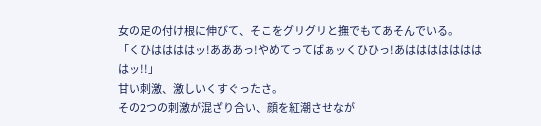女の足の付け根に伸びて、そこをグリグリと撫でもてあそんでいる。
「くひははははッ!あああっ!やめてってばぁッくひひっ!あははははははははッ!!」
甘い刺激、激しいくすぐったさ。
その2つの刺激が混ざり合い、顔を紅潮させなが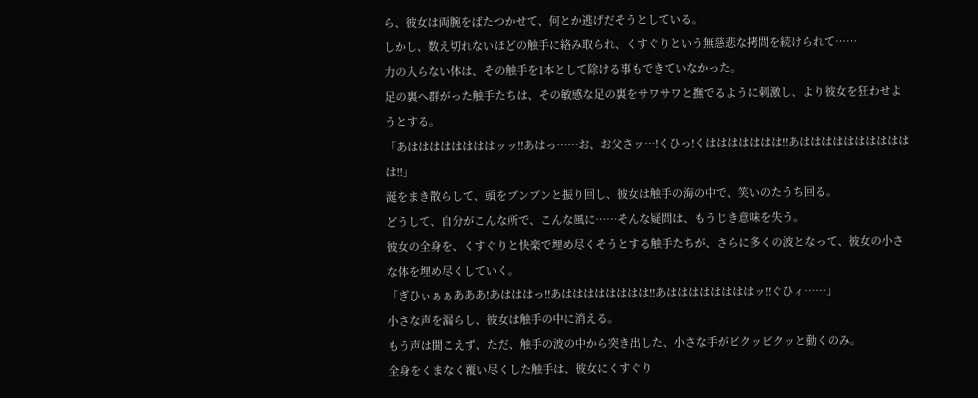ら、彼女は両腕をばたつかせて、何とか逃げだそうとしている。
しかし、数え切れないほどの触手に絡み取られ、くすぐりという無慈悲な拷問を続けられて……
力の入らない体は、その触手を1本として除ける事もできていなかった。
足の裏へ群がった触手たちは、その敏感な足の裏をサワサワと撫でるように刺激し、より彼女を狂わせようとする。
「あははははははははッッ!!あはっ……お、お父さッ…!くひっ!くははははははは!!あははははははははははは!!」
涎をまき散らして、頭をブンブンと振り回し、彼女は触手の海の中で、笑いのたうち回る。
どうして、自分がこんな所で、こんな風に……そんな疑問は、もうじき意味を失う。
彼女の全身を、くすぐりと快楽で埋め尽くそうとする触手たちが、さらに多くの波となって、彼女の小さな体を埋め尽くしていく。
「ぎひぃぁぁあああ!あはははっ!!あはははははははは!!あははははははははッ!!ぐひィ……」
小さな声を漏らし、彼女は触手の中に消える。
もう声は聞こえず、ただ、触手の波の中から突き出した、小さな手がビクッビクッと動くのみ。
全身をくまなく覆い尽くした触手は、彼女にくすぐり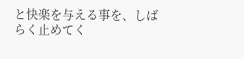と快楽を与える事を、しばらく止めてく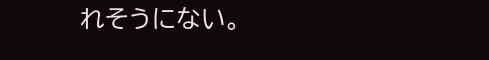れそうにない。